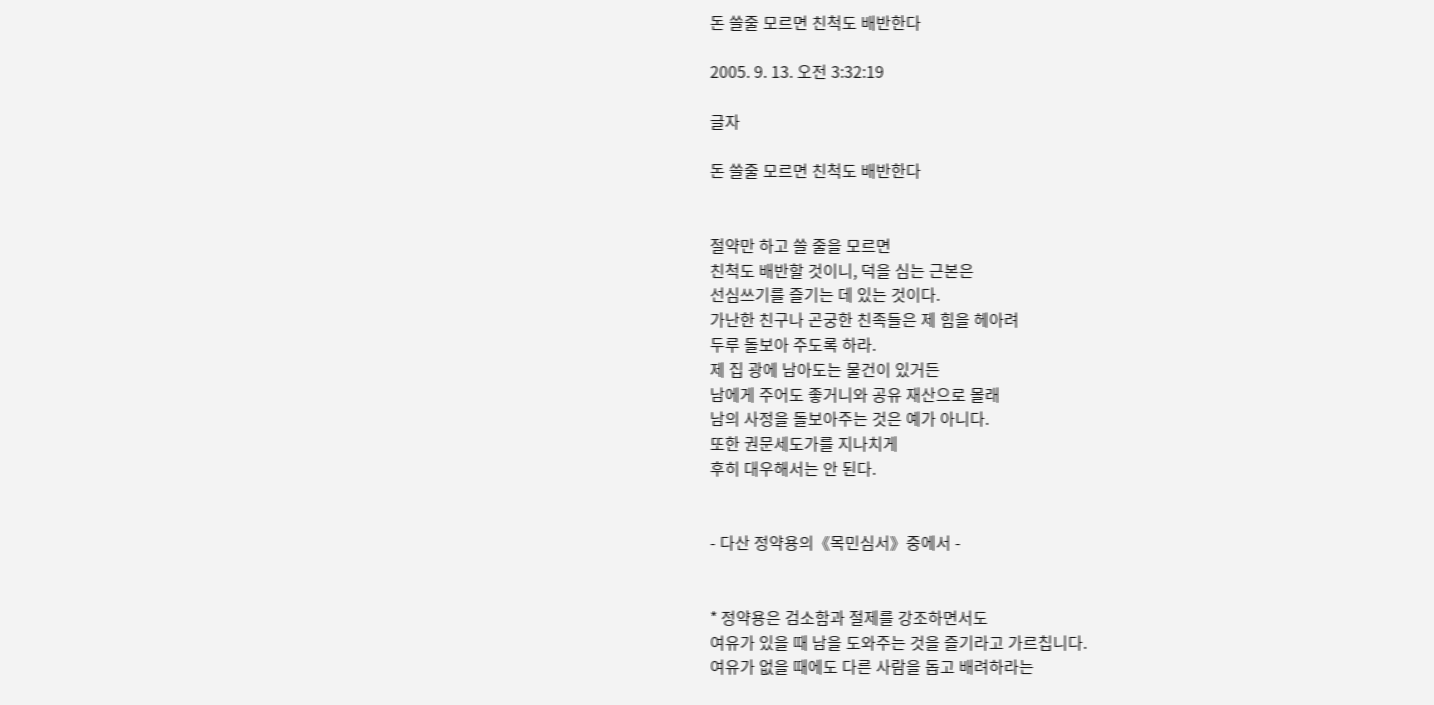돈 쓸줄 모르면 친척도 배반한다

2005. 9. 13. 오전 3:32:19

글자

돈 쓸줄 모르면 친척도 배반한다


절약만 하고 쓸 줄을 모르면
친척도 배반할 것이니, 덕을 심는 근본은
선심쓰기를 즐기는 데 있는 것이다.
가난한 친구나 곤궁한 친족들은 제 힘을 헤아려
두루 돌보아 주도록 하라.
제 집 광에 남아도는 물건이 있거든
남에게 주어도 좋거니와 공유 재산으로 몰래
남의 사정을 돌보아주는 것은 예가 아니다.
또한 권문세도가를 지나치게
후히 대우해서는 안 된다.


- 다산 정약용의《목민심서》중에서 -


* 정약용은 검소함과 절제를 강조하면서도
여유가 있을 때 남을 도와주는 것을 즐기라고 가르칩니다.
여유가 없을 때에도 다른 사람을 돕고 배려하라는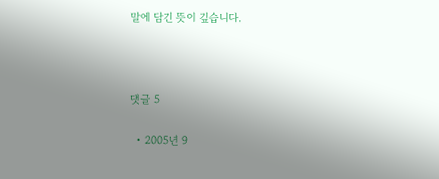말에 담긴 뜻이 깊습니다.



댓글 5

  • 2005년 9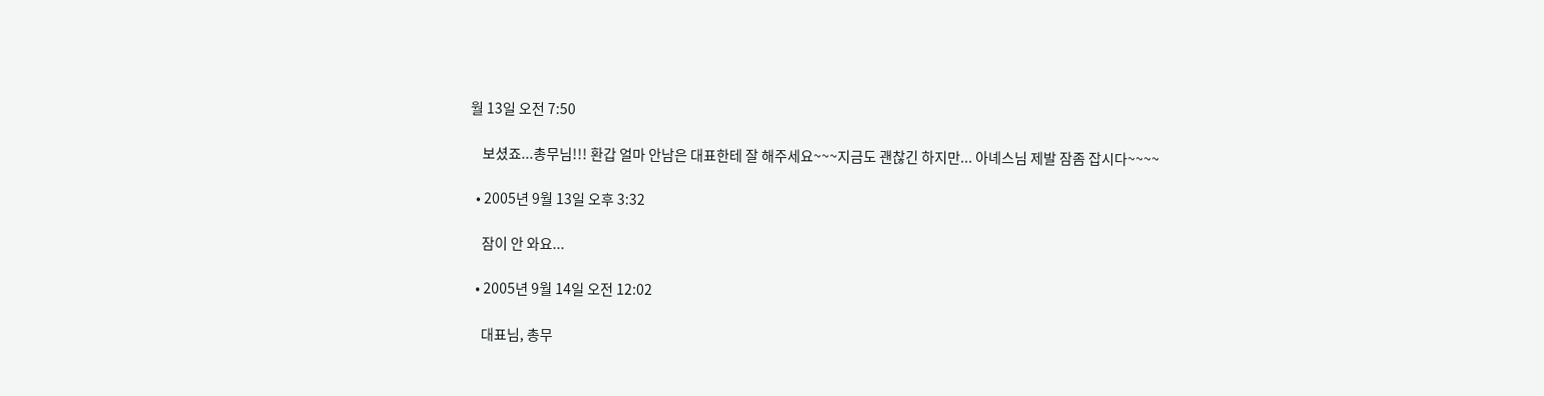월 13일 오전 7:50

    보셨죠...총무님!!! 환갑 얼마 안남은 대표한테 잘 해주세요~~~지금도 괜찮긴 하지만... 아녜스님 제발 잠좀 잡시다~~~~

  • 2005년 9월 13일 오후 3:32

    잠이 안 와요...

  • 2005년 9월 14일 오전 12:02

    대표님, 총무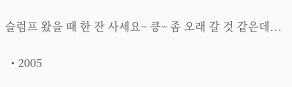슬럼프 왔을 때 한 잔 사세요~ 킁~ 좀 오래 갈 것 같은데...

  • 2005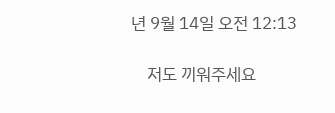년 9월 14일 오전 12:13

    저도 끼워주세요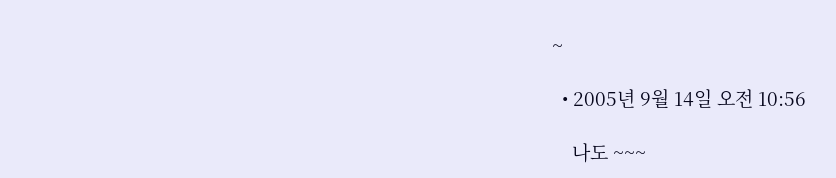~

  • 2005년 9월 14일 오전 10:56

    나도 ~~~